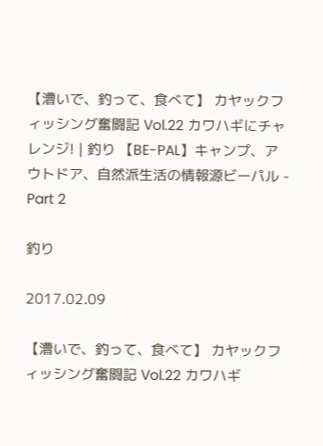【漕いで、釣って、食べて】 カヤックフィッシング奮闘記 Vol.22 カワハギにチャレンジ! | 釣り 【BE-PAL】キャンプ、アウトドア、自然派生活の情報源ビーパル - Part 2

釣り

2017.02.09

【漕いで、釣って、食べて】 カヤックフィッシング奮闘記 Vol.22 カワハギ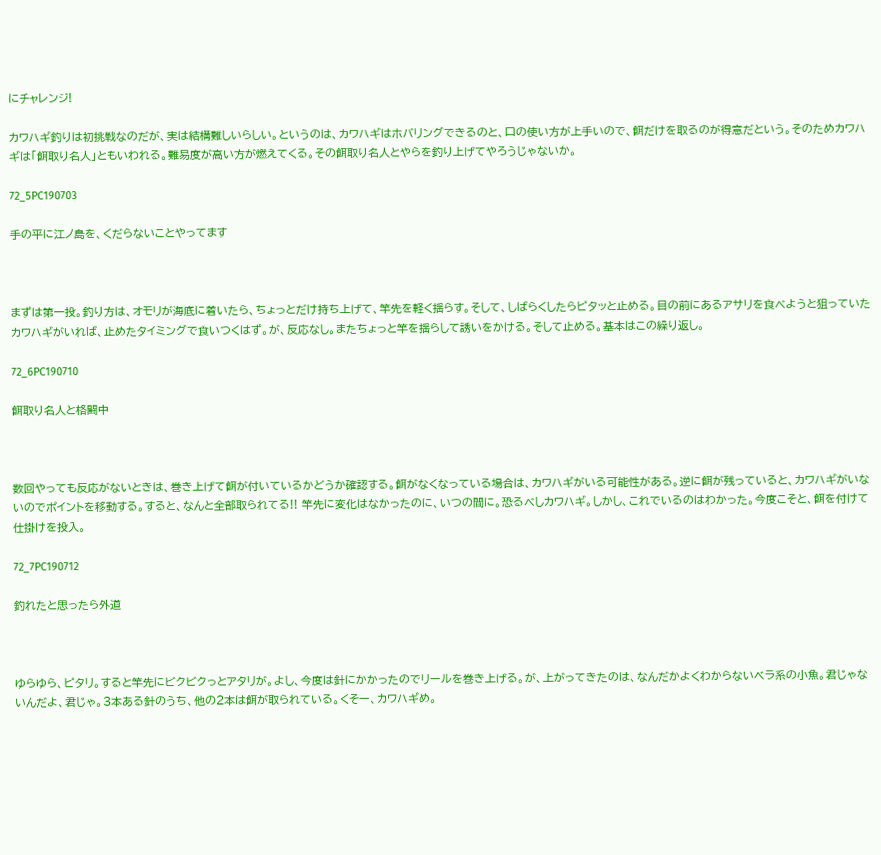にチャレンジ!

カワハギ釣りは初挑戦なのだが、実は結構難しいらしい。というのは、カワハギはホバリングできるのと、口の使い方が上手いので、餌だけを取るのが得意だという。そのためカワハギは「餌取り名人」ともいわれる。難易度が高い方が燃えてくる。その餌取り名人とやらを釣り上げてやろうじゃないか。

72_5PC190703

手の平に江ノ島を、くだらないことやってます



まずは第一投。釣り方は、オモリが海底に着いたら、ちょっとだけ持ち上げて、竿先を軽く揺らす。そして、しばらくしたらピタッと止める。目の前にあるアサリを食べようと狙っていたカワハギがいれば、止めたタイミングで食いつくはず。が、反応なし。またちょっと竿を揺らして誘いをかける。そして止める。基本はこの繰り返し。

72_6PC190710

餌取り名人と格闘中



数回やっても反応がないときは、巻き上げて餌が付いているかどうか確認する。餌がなくなっている場合は、カワハギがいる可能性がある。逆に餌が残っていると、カワハギがいないのでポイントを移動する。すると、なんと全部取られてる!! 竿先に変化はなかったのに、いつの間に。恐るべしカワハギ。しかし、これでいるのはわかった。今度こそと、餌を付けて仕掛けを投入。

72_7PC190712

釣れたと思ったら外道



ゆらゆら、ピタリ。すると竿先にビクビクっとアタリが。よし、今度は針にかかったのでリールを巻き上げる。が、上がってきたのは、なんだかよくわからないベラ系の小魚。君じゃないんだよ、君じゃ。3本ある針のうち、他の2本は餌が取られている。くそー、カワハギめ。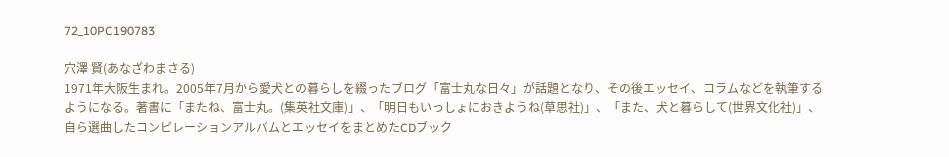72_10PC190783

穴澤 賢(あなざわまさる)
1971年大阪生まれ。2005年7月から愛犬との暮らしを綴ったブログ「富士丸な日々」が話題となり、その後エッセイ、コラムなどを執筆するようになる。著書に「またね、富士丸。(集英社文庫)」、「明日もいっしょにおきようね(草思社)」、「また、犬と暮らして(世界文化社)」、自ら選曲したコンピレーションアルバムとエッセイをまとめたCDブック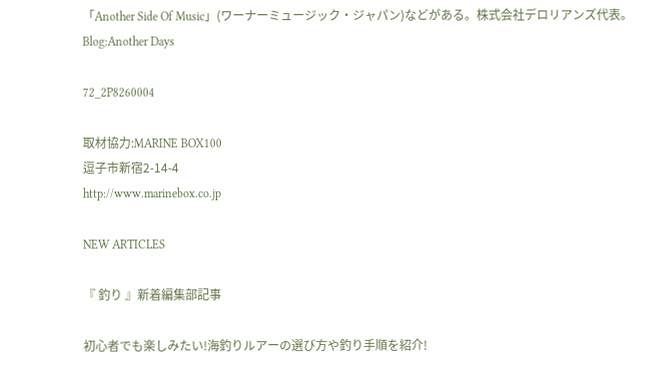「Another Side Of Music」(ワーナーミュージック・ジャパン)などがある。株式会社デロリアンズ代表。Blog:Another Days

72_2P8260004

取材協力:MARINE BOX100
逗子市新宿2-14-4
http://www.marinebox.co.jp

NEW ARTICLES

『 釣り 』新着編集部記事

初心者でも楽しみたい!海釣りルアーの選び方や釣り手順を紹介!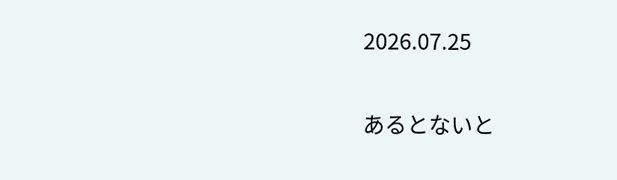2026.07.25

あるとないと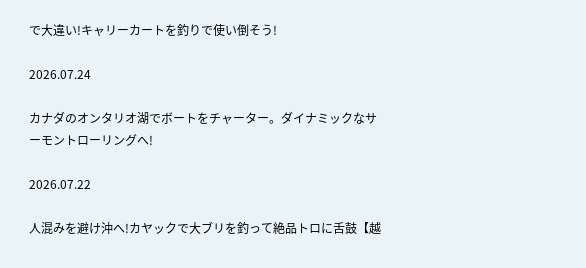で大違い!キャリーカートを釣りで使い倒そう!

2026.07.24

カナダのオンタリオ湖でボートをチャーター。ダイナミックなサーモントローリングへ!

2026.07.22

人混みを避け沖へ!カヤックで大ブリを釣って絶品トロに舌鼓【越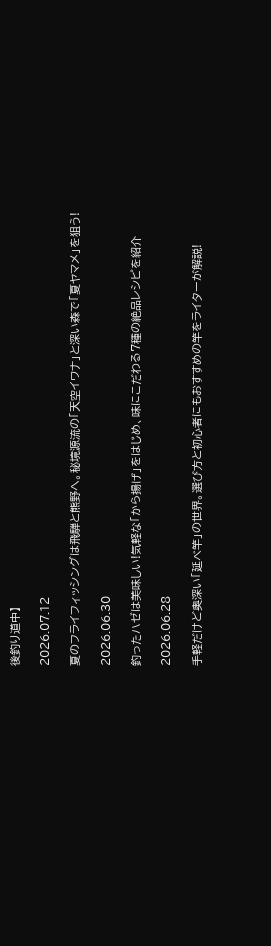後釣り道中】

2026.07.12

夏のフライフィッシングは飛騨と熊野へ。秘境源流の「天空イワナ」と深い森で「夏ヤマメ」を狙う!

2026.06.30

釣ったハゼは美味しい!気軽な「から揚げ」をはじめ、味にこだわる7種の絶品レシピを紹介

2026.06.28

手軽だけど奥深い「延べ竿」の世界。選び方と初心者にもおすすめの竿をライターが解説!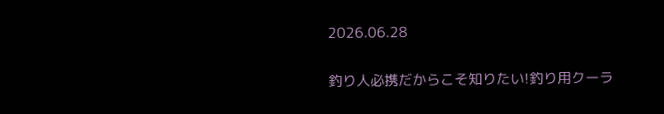2026.06.28

釣り人必携だからこそ知りたい!釣り用クーラ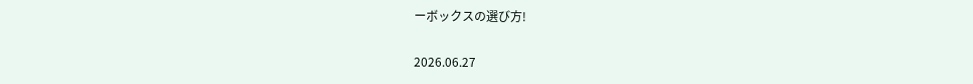ーボックスの選び方!

2026.06.27